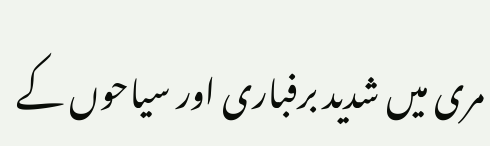مری میں شدید برفباری اور سیاحوں کے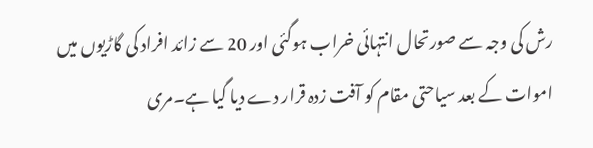رش کی وجہ سے صورتحال انتہائی خراب ہوگئی اور 20 سے زائد افراد کی گاڑیوں میں اموات کے بعد سیاحتی مقام کو آفت زدہ قرار دے دیا گیا ہے۔مری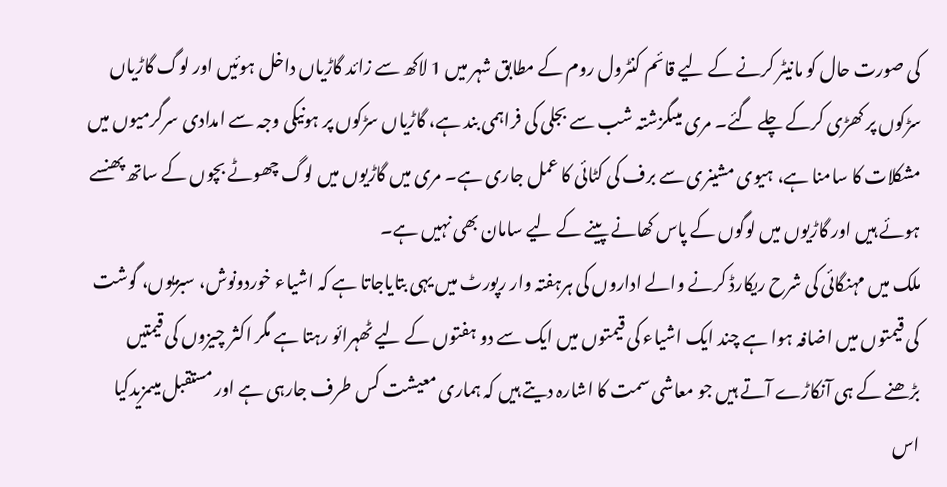کی صورت حال کو مانیٹر کرنے کے لیے قائم کنٹرول روم کے مطابق شہر میں 1 لاکھ سے زائد گاڑیاں داخل ہوئیں اور لوگ گاڑیاں سڑکوں پر کھڑی کرکے چلے گئے۔ مری میںگزشتہ شب سے بجلی کی فراہمی بند ہے، گاڑیاں سڑکوں پر ہونیکی وجہ سے امدادی سرگرمیوں میں مشکلات کا سامنا ہے، ہیوی مشینری سے برف کی کٹائی کا عمل جاری ہے۔ مری میں گاڑیوں میں لوگ چھوٹے بچوں کے ساتھ پھنسے ہوئے ہیں اور گاڑیوں میں لوگوں کے پاس کھانے پینے کے لیے سامان بھی نہیں ہے۔
ملک میں مہنگائی کی شرح ریکارڈ کرنے والے اداروں کی ہرہفتہ وار رپورٹ میں یہی بتایاجاتا ہے کہ اشیاء خوردونوش، سبزیوں، گوشت کی قیمتوں میں اضافہ ہوا ہے چند ایک اشیاء کی قیمتوں میں ایک سے دو ہفتوں کے لیے ٹھہرائو رہتا ہے مگر اکثر چیزوں کی قیمتیں بڑھنے کے ہی آنکاڑے آتے ہیں جو معاشی سمت کا اشارہ دیتے ہیں کہ ہماری معیشت کس طرف جارہی ہے اور مستقبل میںمزیدکیا اس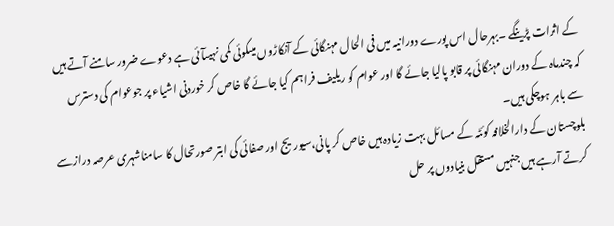کے اثرات پڑینگے ۔بہرحال اس پورے دورانیہ میں فی الحال مہنگائی کے آنکاڑوں میںکوئی کمی نہیںآئی ہے دعوے ضرور سامنے آتے ہیں کہ چندماہ کے دوران مہنگائی پر قابو پالیا جائے گا اور عوام کو ریلیف فراہم کیا جائے گا خاص کر خوردنی اشیاء پر جوعوام کی دسترس سے باہر ہوچکی ہیں۔
بلوچستان کے دارالخلافہ کوئٹہ کے مسائل بہت زیادہ ہیں خاص کر پانی،سیوریج اور صفائی کی ابتر صورتحال کا سامناشہری عرصہ درازسے کرتے آرہے ہیں جنہیں مستقل بنیادوں پر حل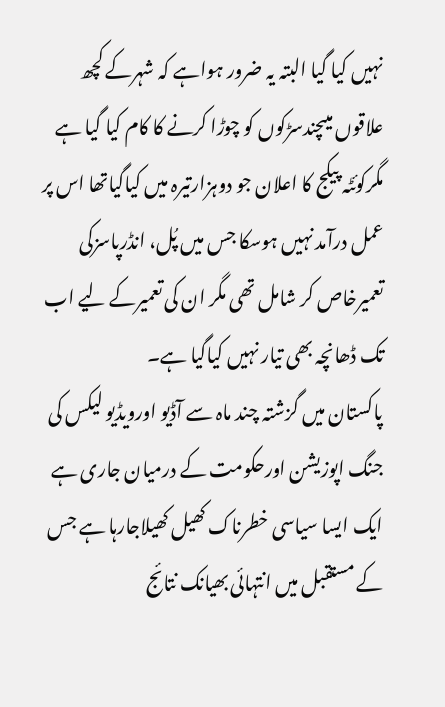نہیں کیا گیا البتہ یہ ضرور ہواہے کہ شہرکے کچھ علاقوں میںچندسڑکوں کو چوڑا کرنے کا کام کیا گیا ہے مگرکوئٹہ پیکج کا اعلان جو دوہزارتیرہ میں کیاگیاتھا اس پر عمل درآمد نہیں ہوسکا جس میں پُل، انڈرپاسزکی تعمیرخاص کر شامل تھی مگر ان کی تعمیرکے لیے اب تک ڈھانچہ بھی تیار نہیں کیاگیا ہے۔
پاکستان میں گزشتہ چند ماہ سے آڈیو اورویڈیو لیکس کی جنگ اپوزیشن اورحکومت کے درمیان جاری ہے ایک ایسا سیاسی خطرناک کھیل کھیلاجارہا ہے جس کے مستقبل میں انتہائی بھیانک نتائج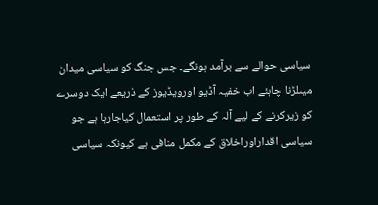سیاسی حوالے سے برآمد ہونگے۔ جس جنگ کو سیاسی میدان میںلڑنا چاہئے اب خفیہ آڈیو اورویڈیوز کے ذریعے ایک دوسرے کو زیرکرنے کے لیے آلہ کے طور پر استعمال کیاجارہا ہے جو سیاسی اقداراوراخلاق کے مکمل منافی ہے کیونکہ سیاسی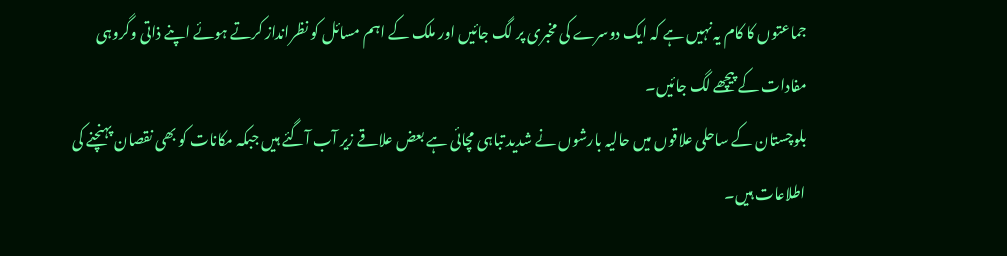جماعتوں کا کام یہ نہیں ہے کہ ایک دوسرے کی مخبری پر لگ جائیں اور ملک کے اہم مسائل کو نظرانداز کرتے ہوئے اپنے ذاتی وگروہی مفادات کے پیچھے لگ جائیں۔
بلوچستان کے ساحلی علاقوں میں حالیہ بارشوں نے شدید تباہی مچائی ہے بعض علاقے زیر آب آگئے ہیں جبکہ مکانات کو بھی نقصان پہنچنے کی اطلاعات ہیں۔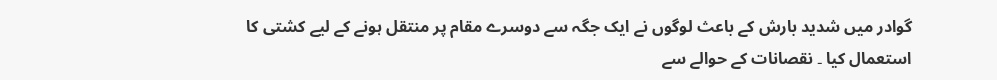گوادر میں شدید بارش کے باعث لوگوں نے ایک جگہ سے دوسرے مقام پر منتقل ہونے کے لیے کشتی کا استعمال کیا ۔ نقصانات کے حوالے سے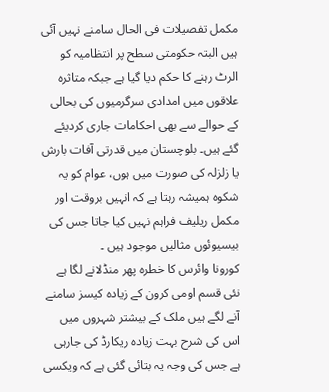مکمل تفصیلات فی الحال سامنے نہیں آئی ہیں البتہ حکومتی سطح پر انتظامیہ کو الرٹ رہنے کا حکم دیا گیا ہے جبکہ متاثرہ علاقوں میں امدادی سرگرمیوں کی بحالی کے حوالے سے بھی احکامات جاری کردیئے گئے ہیں۔ بلوچستان میں قدرتی آفات بارش یا زلزلہ کی صورت میں ہوں، عوام کو یہ شکوہ ہمیشہ رہتا ہے کہ انہیں بروقت اور مکمل ریلیف فراہم نہیں کیا جاتا جس کی بیسیوئوں مثالیں موجود ہیں ۔
کورونا وائرس کا خطرہ پھر منڈلانے لگا ہے نئی قسم اومی کرون کے زیادہ کیسز سامنے آنے لگے ہیں ملک کے بیشتر شہروں میں اس کی شرح بہت زیادہ ریکارڈ کی جارہی ہے جس کی وجہ یہ بتائی گئی ہے کہ ویکسی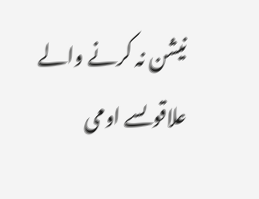نیشن نہ کرنے والے علاقوںسے اومی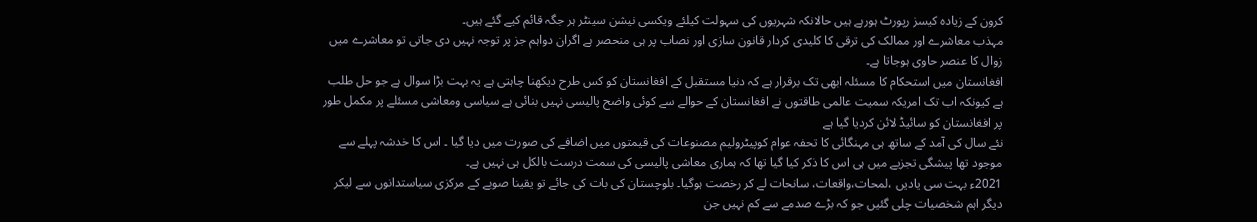کرون کے زیادہ کیسز رپورٹ ہورہے ہیں حالانکہ شہریوں کی سہولت کیلئے ویکسی نیشن سینٹر ہر جگہ قائم کیے گئے ہیں۔
مہذب معاشرے اور ممالک کی ترقی کا کلیدی کردار قانون سازی اور نصاب پر ہی منحصر ہے اگران دواہم جز پر توجہ نہیں دی جاتی تو معاشرے میں زوال کا عنصر حاوی ہوجاتا ہے۔
افغانستان میں استحکام کا مسئلہ ابھی تک برقرار ہے کہ دنیا مستقبل کے افغانستان کو کس طرح دیکھنا چاہتی ہے یہ بہت بڑا سوال ہے جو حل طلب ہے کیونکہ اب تک امریکہ سمیت عالمی طاقتوں نے افغانستان کے حوالے سے کوئی واضح پالیسی نہیں بنائی ہے سیاسی ومعاشی مسئلے پر مکمل طور پر افغانستان کو سائیڈ لائن کردیا گیا ہے
نئے سال کی آمد کے ساتھ ہی مہنگائی کا تحفہ عوام کوپیٹرولیم مصنوعات کی قیمتوں میں اضافے کی صورت میں دیا گیا ۔ اس کا خدشہ پہلے سے موجود تھا پیشگی تجزیے میں ہی اس کا ذکر کیا گیا تھا کہ ہماری معاشی پالیسی کی سمت درست بالکل ہی نہیں ہے۔
2021ء بہت سی یادیں ،لمحات،واقعات، سانحات لے کر رخصت ہوگیا۔ بلوچستان کی بات کی جائے تو یقینا صوبے کے مرکزی سیاستدانوں سے لیکر دیگر اہم شخصیات چلی گئیں جو کہ بڑے صدمے سے کم نہیں جن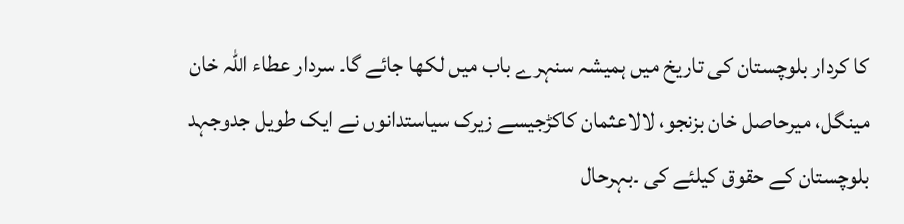کا کردار بلوچستان کی تاریخ میں ہمیشہ سنہرے باب میں لکھا جائے گا۔ سردار عطاء اللہ خان مینگل، میرحاصل خان بزنجو، لالاعثمان کاکڑجیسے زیرک سیاستدانوں نے ایک طویل جدوجہد بلوچستان کے حقوق کیلئے کی ۔بہرحال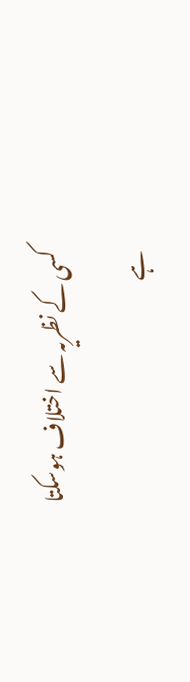کسی کے نظریہ سے اختلاف ہوسکتا ہے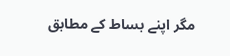مگر اپنے بساط کے مطابق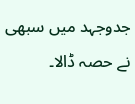جدوجہد میں سبھی نے حصہ ڈالا۔